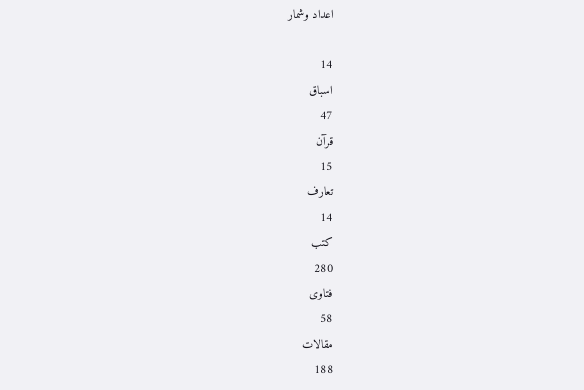اعداد وشمار

14
اسباق
47
قرآن
15
تعارف
14
کتب
280
فتاوى
58
مقالات
188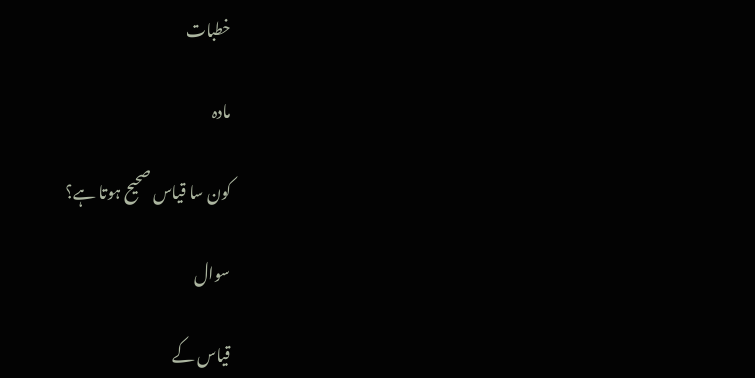خطبات

مادہ

کون سا قیاس صحیح ہوتا ہے؟

سوال

قیاس کے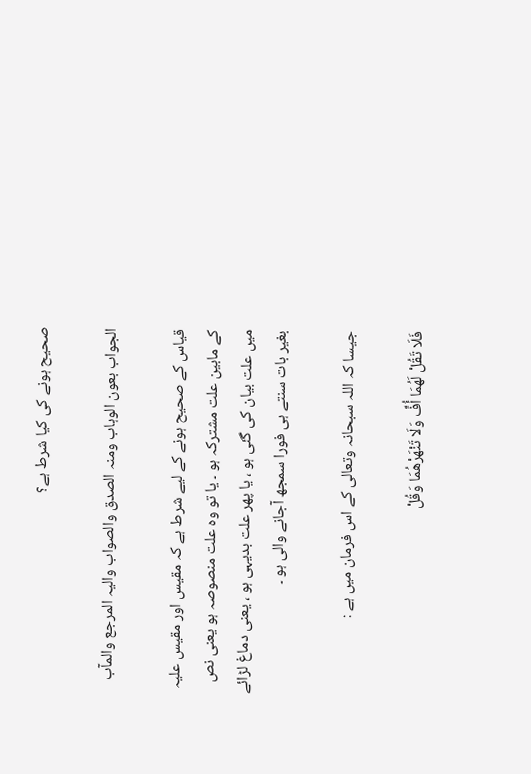صحیح ہونے کی کیا شرط ہے؟

الجواب بعون الوہاب ومنہ الصدق والصواب والیہ المرجع والمآب

قیاس کے صحیح ہونے کے لیے شرط ہے کہ مقیس اور مقیس علیہ کے مابین علت مشترکہ ہو ۔ یا تو وہ علت منصوصہ ہو یعنی نص میں علت بیان کی گئی ہو ، یا پھر علت بدیہی ہو ، یعنی دماغ لڑائے بغیر بات سنتے ہی فورا سمجھ آجانے والی ہو ۔

جیسا کہ اللہ سبحانہ وتعالى کے اس فرمان میں ہے :

فَلَا تَقُلْ لَهُمَا أُفٍّ وَلَا تَنْهَرْهُمَا وَقُلْ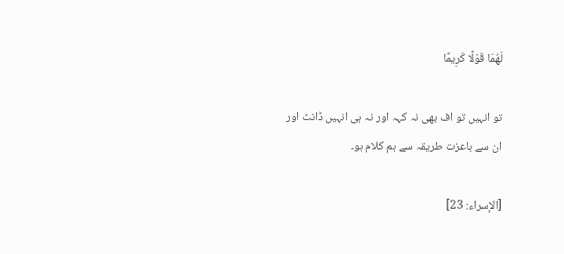لَهُمَا قَوْلًا كَرِيمًا

تو انہیں تو اف بھی نہ کہہ اور نہ ہی انہیں ڈانٹ اور ان سے باعزت طریقہ سے ہم کلام ہو۔

[الإسراء: 23]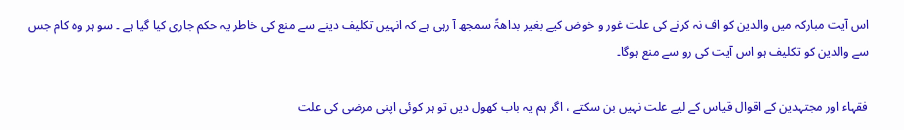اس آیت مبارکہ میں والدین کو اف نہ کرنے کی علت غور و خوض کیے بغیر بداھۃً سمجھ آ رہی ہے کہ انہیں تکلیف دینے سے منع کی خاطر یہ حکم جاری کیا گیا ہے ۔ سو ہر وہ کام جس سے والدین کو تکلیف ہو اس آیت کی رو سے منع ہوگا۔

فقہاء اور مجتہدین کے اقوال قیاس کے لیے علت نہیں بن سکتے ، اگر ہم یہ باب کھول دیں تو ہر کوئی اپنی مرضی کی علت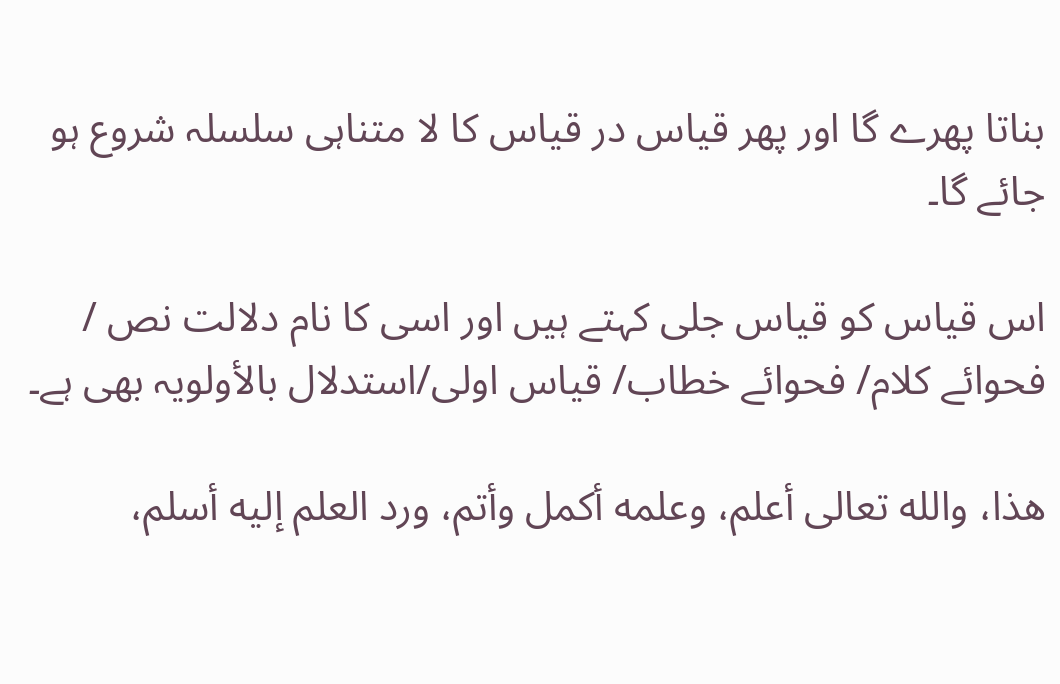بناتا پھرے گا اور پھر قیاس در قیاس کا لا متناہی سلسلہ شروع ہو جائے گا۔

اس قیاس کو قیاس جلی کہتے ہیں اور اسی کا نام دلالت نص / فحوائے کلام/ فحوائے خطاب/ قیاس اولى/استدلال بالأولویہ بھی ہے۔

هذا، والله تعالى أعلم، وعلمه أكمل وأتم، ورد العلم إليه أسلم،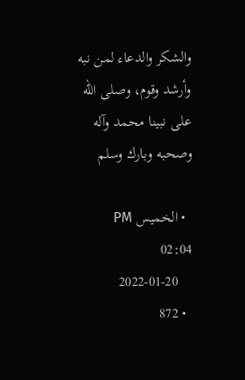والشكر والدعاء لمن نبه وأرشد وقوم، وصلى الله على نبينا محمد وآله وصحبه وبارك وسلم

  • الخميس PM 02:04
    2022-01-20
  • 872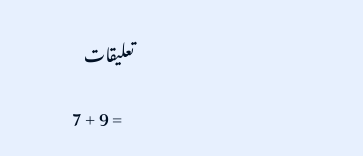تعلیقات

    = 9 + 7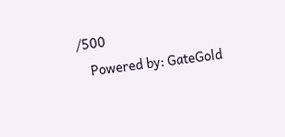/500
    Powered by: GateGold